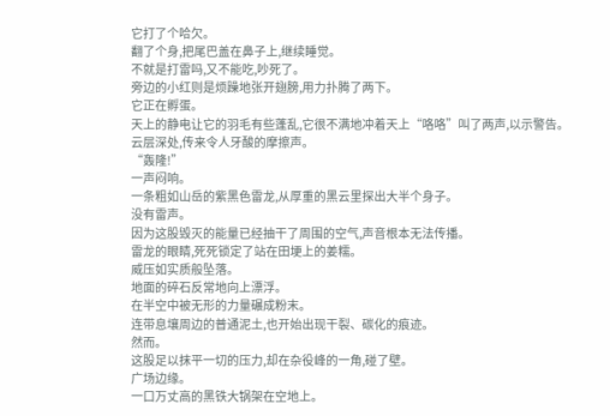它打了个哈欠。
翻了个身,把尾巴盖在鼻子上,继续睡觉。
不就是打雷吗,又不能吃,吵死了。
旁边的小红则是烦躁地张开翅膀,用力扑腾了两下。
它正在孵蛋。
天上的静电让它的羽毛有些蓬乱,它很不满地冲着天上“咯咯”叫了两声,以示警告。
云层深处,传来令人牙酸的摩擦声。
“轰隆!”
一声闷响。
一条粗如山岳的紫黑色雷龙,从厚重的黑云里探出大半个身子。
没有雷声。
因为这股毁灭的能量已经抽干了周围的空气,声音根本无法传播。
雷龙的眼睛,死死锁定了站在田埂上的姜糯。
威压如实质般坠落。
地面的碎石反常地向上漂浮。
在半空中被无形的力量碾成粉末。
连带息壤周边的普通泥土,也开始出现干裂、碳化的痕迹。
然而。
这股足以抹平一切的压力,却在杂役峰的一角,碰了壁。
广场边缘。
一口万丈高的黑铁大锅架在空地上。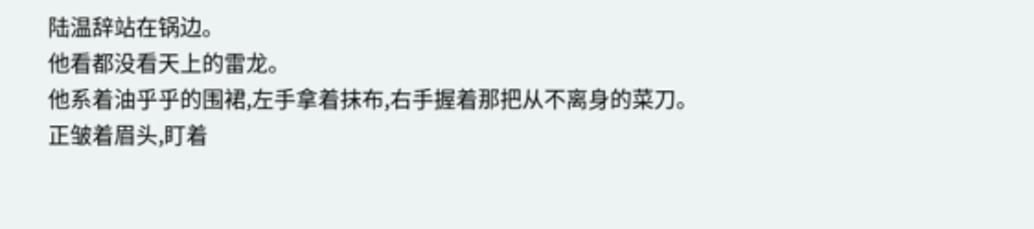陆温辞站在锅边。
他看都没看天上的雷龙。
他系着油乎乎的围裙,左手拿着抹布,右手握着那把从不离身的菜刀。
正皱着眉头,盯着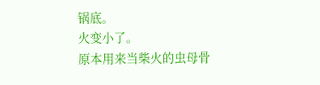锅底。
火变小了。
原本用来当柴火的虫母骨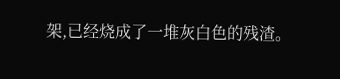架,已经烧成了一堆灰白色的残渣。